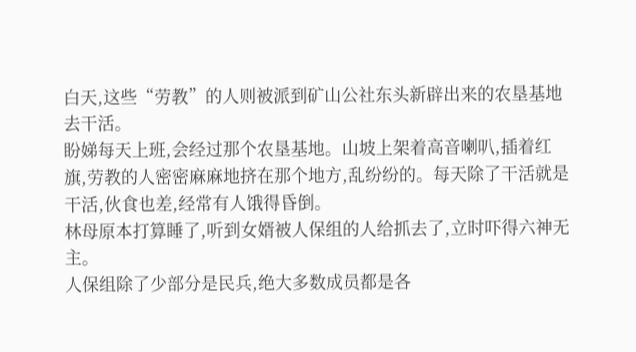白天,这些“劳教”的人则被派到矿山公社东头新辟出来的农垦基地去干活。
盼娣每天上班,会经过那个农垦基地。山坡上架着高音喇叭,插着红旗,劳教的人密密麻麻地挤在那个地方,乱纷纷的。每天除了干活就是干活,伙食也差,经常有人饿得昏倒。
林母原本打算睡了,听到女婿被人保组的人给抓去了,立时吓得六神无主。
人保组除了少部分是民兵,绝大多数成员都是各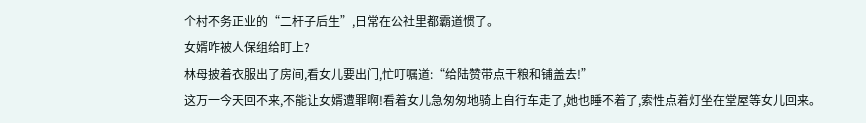个村不务正业的“二杆子后生”,日常在公社里都霸道惯了。
女婿咋被人保组给盯上?
林母披着衣服出了房间,看女儿要出门,忙叮嘱道:“给陆赞带点干粮和铺盖去!”
这万一今天回不来,不能让女婿遭罪啊!看着女儿急匆匆地骑上自行车走了,她也睡不着了,索性点着灯坐在堂屋等女儿回来。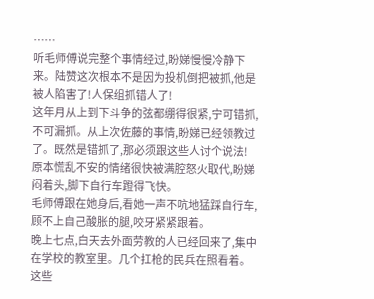……
听毛师傅说完整个事情经过,盼娣慢慢冷静下来。陆赞这次根本不是因为投机倒把被抓,他是被人陷害了!人保组抓错人了!
这年月从上到下斗争的弦都绷得很紧,宁可错抓,不可漏抓。从上次佐藤的事情,盼娣已经领教过了。既然是错抓了,那必须跟这些人讨个说法!
原本慌乱不安的情绪很快被满腔怒火取代,盼娣闷着头,脚下自行车蹬得飞快。
毛师傅跟在她身后,看她一声不吭地猛踩自行车,顾不上自己酸胀的腿,咬牙紧紧跟着。
晚上七点,白天去外面劳教的人已经回来了,集中在学校的教室里。几个扛枪的民兵在照看着。这些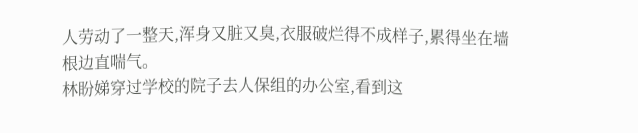人劳动了一整天,浑身又脏又臭,衣服破烂得不成样子,累得坐在墙根边直喘气。
林盼娣穿过学校的院子去人保组的办公室,看到这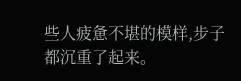些人疲惫不堪的模样,步子都沉重了起来。